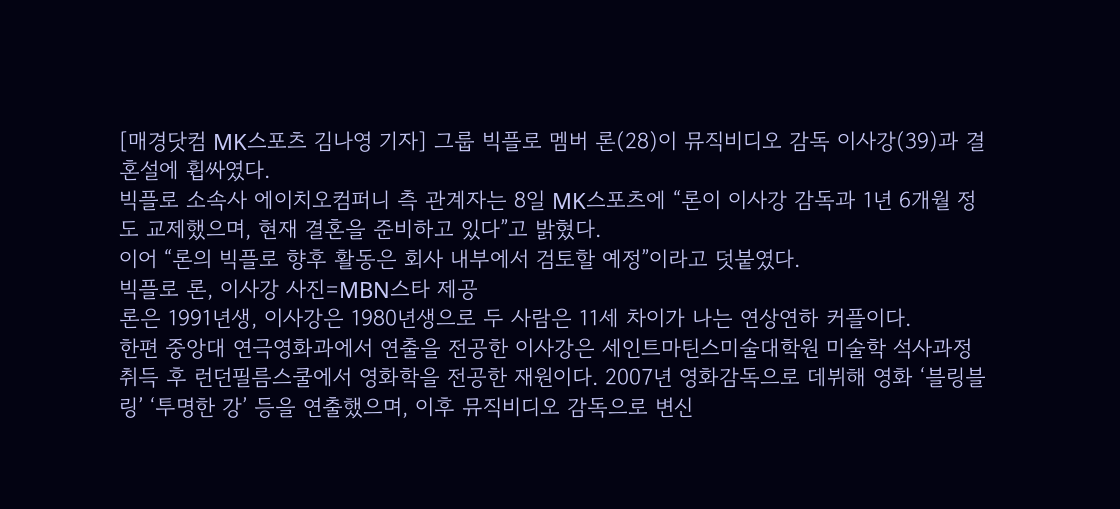[매경닷컴 MK스포츠 김나영 기자] 그룹 빅플로 멤버 론(28)이 뮤직비디오 감독 이사강(39)과 결혼설에 휩싸였다.
빅플로 소속사 에이치오컴퍼니 측 관계자는 8일 MK스포츠에 “론이 이사강 감독과 1년 6개월 정도 교제했으며, 현재 결혼을 준비하고 있다”고 밝혔다.
이어 “론의 빅플로 향후 활동은 회사 내부에서 검토할 예정”이라고 덧붙였다.
빅플로 론, 이사강 사진=MBN스타 제공
론은 1991년생, 이사강은 1980년생으로 두 사람은 11세 차이가 나는 연상연하 커플이다.
한편 중앙대 연극영화과에서 연출을 전공한 이사강은 세인트마틴스미술대학원 미술학 석사과정 취득 후 런던필름스쿨에서 영화학을 전공한 재원이다. 2007년 영화감독으로 데뷔해 영화 ‘블링블링’ ‘투명한 강’ 등을 연출했으며, 이후 뮤직비디오 감독으로 변신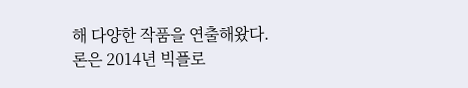해 다양한 작품을 연출해왔다.
론은 2014년 빅플로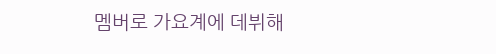멤버로 가요계에 데뷔해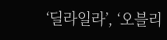‘딜라일라’, ‘오블리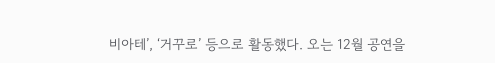비아테’, ‘거꾸로’ 등으로 활동했다. 오는 12월 공연을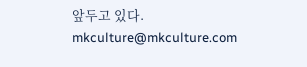앞두고 있다. mkculture@mkculture.com